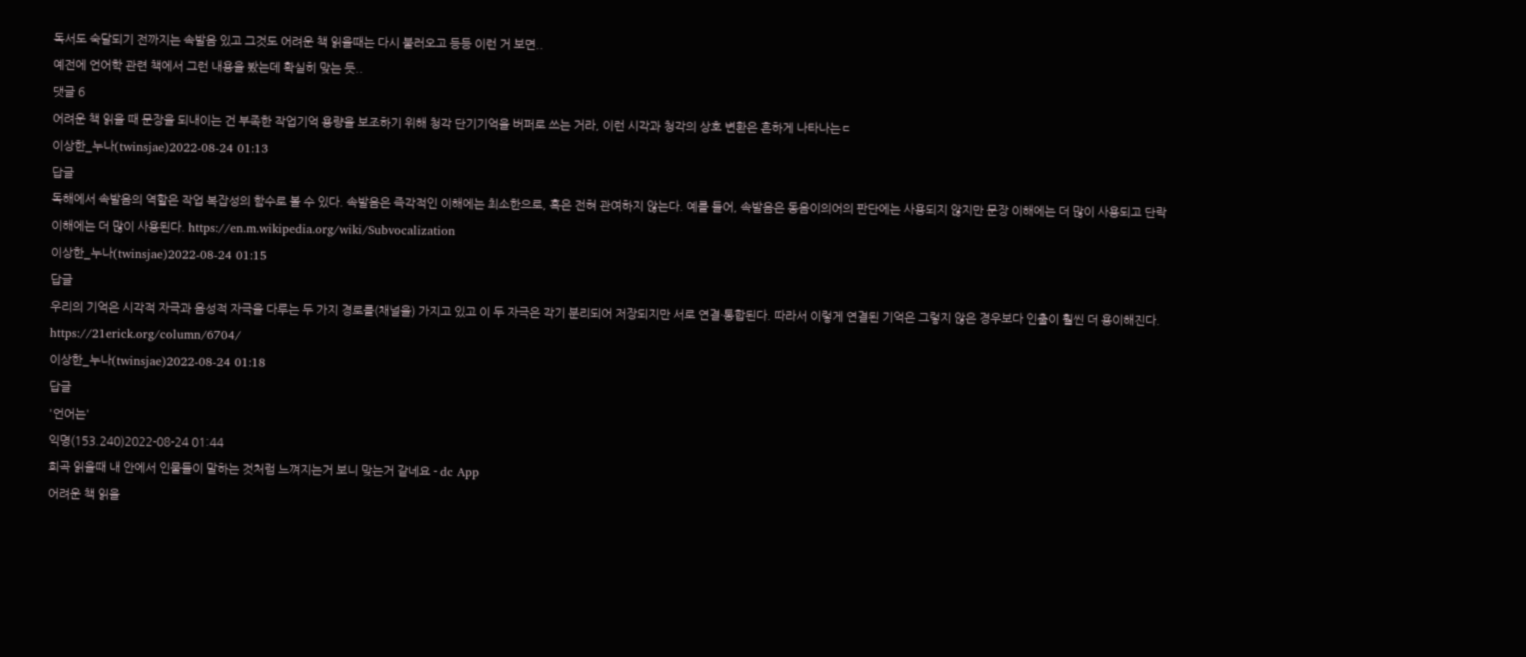독서도 숙달되기 전까지는 속발음 있고 그것도 어려운 책 읽을때는 다시 불러오고 등등 이런 거 보면..
예전에 언어학 관련 책에서 그런 내용을 봤는데 확실히 맞는 듯..
댓글 6
어려운 책 읽을 때 문장을 되내이는 건 부족한 작업기억 용량을 보조하기 위해 청각 단기기억을 버퍼로 쓰는 거라, 이런 시각과 청각의 상호 변환은 흔하게 나타나는ㄷ
이상한_누나(twinsjae)2022-08-24 01:13
답글
독해에서 속발음의 역할은 작업 복잡성의 함수로 볼 수 있다. 속발음은 즉각적인 이해에는 최소한으로, 혹은 전혀 관여하지 않는다. 예를 들어, 속발음은 동음이의어의 판단에는 사용되지 않지만 문장 이해에는 더 많이 사용되고 단락 이해에는 더 많이 사용된다. https://en.m.wikipedia.org/wiki/Subvocalization
이상한_누나(twinsjae)2022-08-24 01:15
답글
우리의 기억은 시각적 자극과 음성적 자극을 다루는 두 가지 경로를(채널을) 가지고 있고 이 두 자극은 각기 분리되어 저장되지만 서로 연결·통합된다. 따라서 이렇게 연결된 기억은 그렇지 않은 경우보다 인출이 훨씬 더 용이해진다. https://21erick.org/column/6704/
이상한_누나(twinsjae)2022-08-24 01:18
답글
'언어는'
익명(153.240)2022-08-24 01:44
희곡 읽을때 내 안에서 인물들이 말하는 것처럼 느껴지는거 보니 맞는거 같네요 - dc App
어려운 책 읽을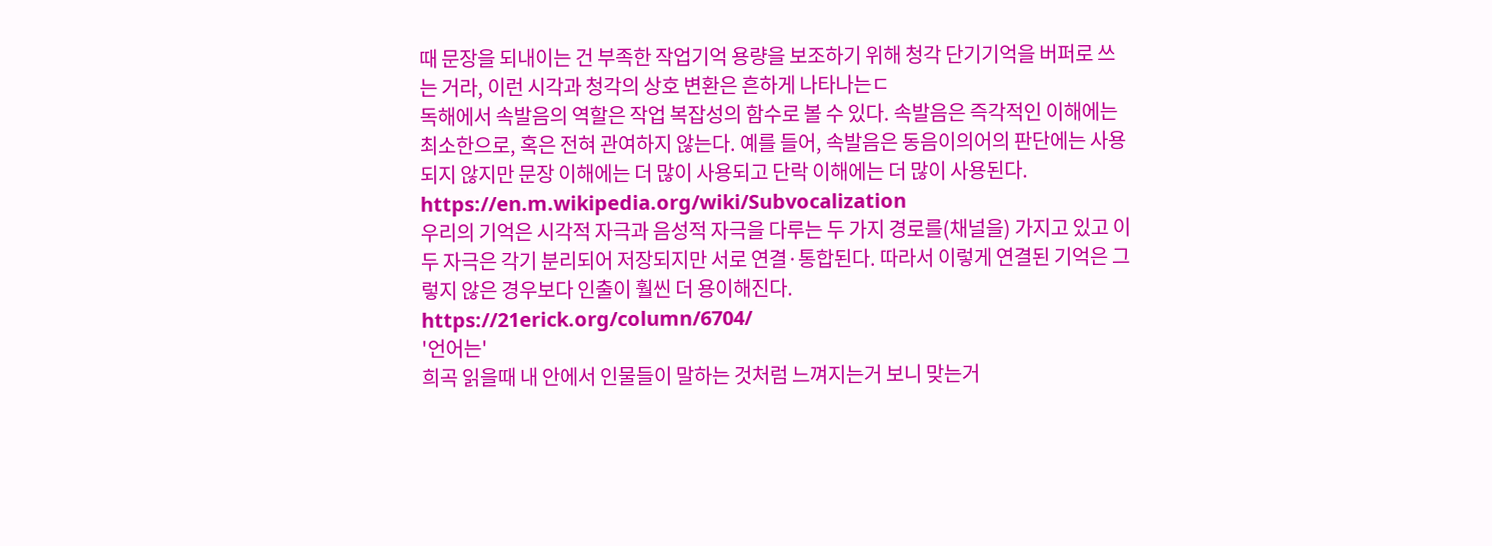때 문장을 되내이는 건 부족한 작업기억 용량을 보조하기 위해 청각 단기기억을 버퍼로 쓰는 거라, 이런 시각과 청각의 상호 변환은 흔하게 나타나는ㄷ
독해에서 속발음의 역할은 작업 복잡성의 함수로 볼 수 있다. 속발음은 즉각적인 이해에는 최소한으로, 혹은 전혀 관여하지 않는다. 예를 들어, 속발음은 동음이의어의 판단에는 사용되지 않지만 문장 이해에는 더 많이 사용되고 단락 이해에는 더 많이 사용된다.
https://en.m.wikipedia.org/wiki/Subvocalization
우리의 기억은 시각적 자극과 음성적 자극을 다루는 두 가지 경로를(채널을) 가지고 있고 이 두 자극은 각기 분리되어 저장되지만 서로 연결·통합된다. 따라서 이렇게 연결된 기억은 그렇지 않은 경우보다 인출이 훨씬 더 용이해진다.
https://21erick.org/column/6704/
'언어는'
희곡 읽을때 내 안에서 인물들이 말하는 것처럼 느껴지는거 보니 맞는거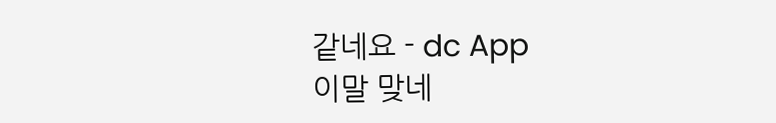같네요 - dc App
이말 맞네